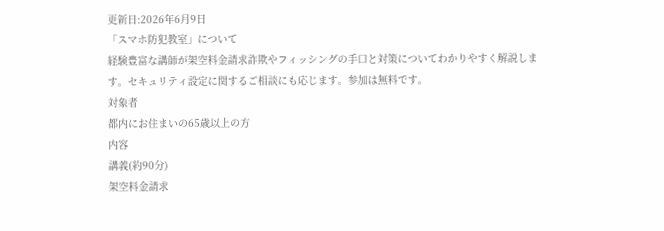更新日:2026年6月9日
「スマホ防犯教室」について
経験豊富な講師が架空料金請求詐欺やフィッシングの手口と対策についてわかりやすく解説します。セキュリティ設定に関するご相談にも応じます。参加は無料です。
対象者
都内にお住まいの65歳以上の方
内容
講義(約90分)
架空料金請求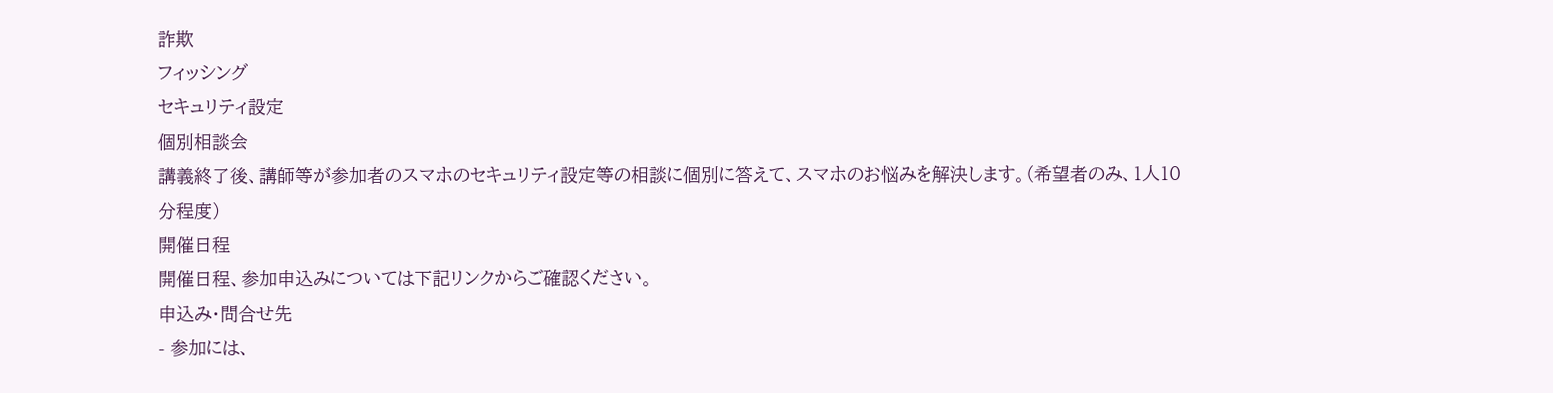詐欺
フィッシング
セキュリティ設定
個別相談会
講義終了後、講師等が参加者のスマホのセキュリティ設定等の相談に個別に答えて、スマホのお悩みを解決します。(希望者のみ、1人10分程度)
開催日程
開催日程、参加申込みについては下記リンクからご確認ください。
申込み・問合せ先
- 参加には、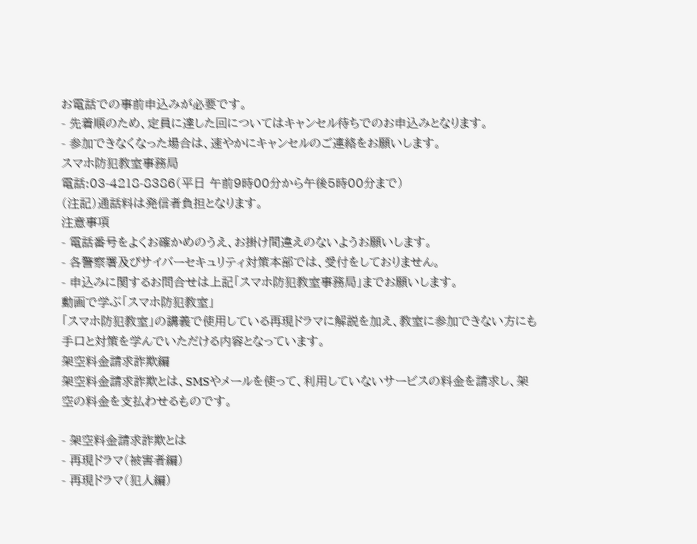お電話での事前申込みが必要です。
- 先着順のため、定員に達した回についてはキャンセル待ちでのお申込みとなります。
- 参加できなくなった場合は、速やかにキャンセルのご連絡をお願いします。
スマホ防犯教室事務局
電話:03-4218-8386(平日 午前9時00分から午後5時00分まで)
(注記)通話料は発信者負担となります。
注意事項
- 電話番号をよくお確かめのうえ、お掛け間違えのないようお願いします。
- 各警察署及びサイバーセキュリティ対策本部では、受付をしておりません。
- 申込みに関するお問合せは上記「スマホ防犯教室事務局」までお願いします。
動画で学ぶ「スマホ防犯教室」
「スマホ防犯教室」の講義で使用している再現ドラマに解説を加え、教室に参加できない方にも手口と対策を学んでいただける内容となっています。
架空料金請求詐欺編
架空料金請求詐欺とは、SMSやメールを使って、利用していないサービスの料金を請求し、架空の料金を支払わせるものです。

- 架空料金請求詐欺とは
- 再現ドラマ(被害者編)
- 再現ドラマ(犯人編)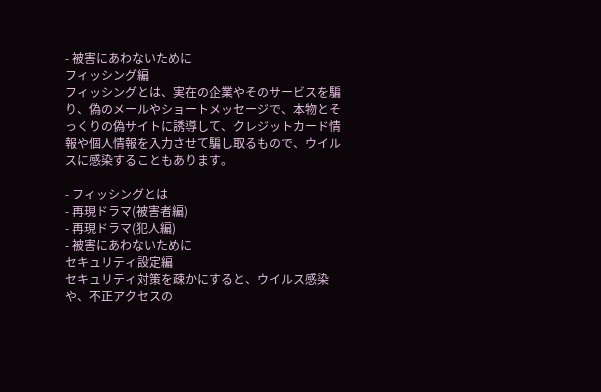- 被害にあわないために
フィッシング編
フィッシングとは、実在の企業やそのサービスを騙り、偽のメールやショートメッセージで、本物とそっくりの偽サイトに誘導して、クレジットカード情報や個人情報を入力させて騙し取るもので、ウイルスに感染することもあります。

- フィッシングとは
- 再現ドラマ(被害者編)
- 再現ドラマ(犯人編)
- 被害にあわないために
セキュリティ設定編
セキュリティ対策を疎かにすると、ウイルス感染や、不正アクセスの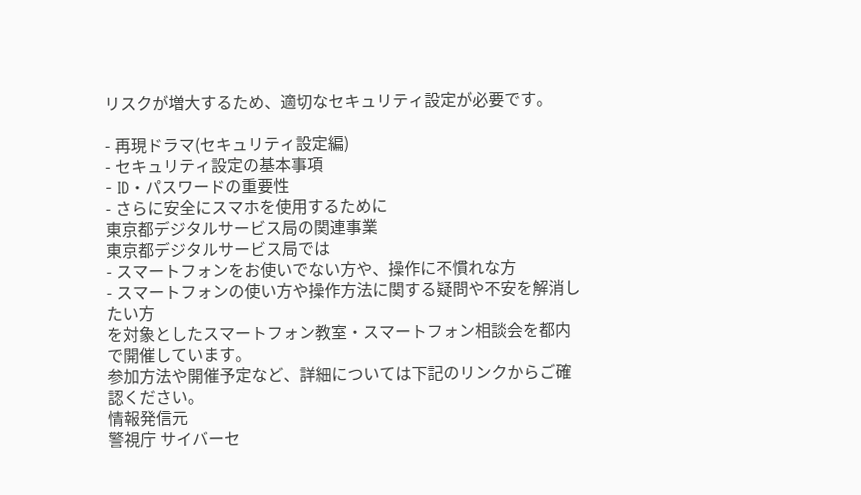リスクが増大するため、適切なセキュリティ設定が必要です。

- 再現ドラマ(セキュリティ設定編)
- セキュリティ設定の基本事項
- ID・パスワードの重要性
- さらに安全にスマホを使用するために
東京都デジタルサービス局の関連事業
東京都デジタルサービス局では
- スマートフォンをお使いでない方や、操作に不慣れな方
- スマートフォンの使い方や操作方法に関する疑問や不安を解消したい方
を対象としたスマートフォン教室・スマートフォン相談会を都内で開催しています。
参加方法や開催予定など、詳細については下記のリンクからご確認ください。
情報発信元
警視庁 サイバーセ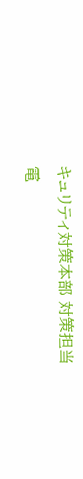キュリティ対策本部 対策担当
電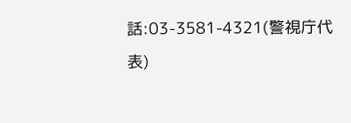話:03-3581-4321(警視庁代表)